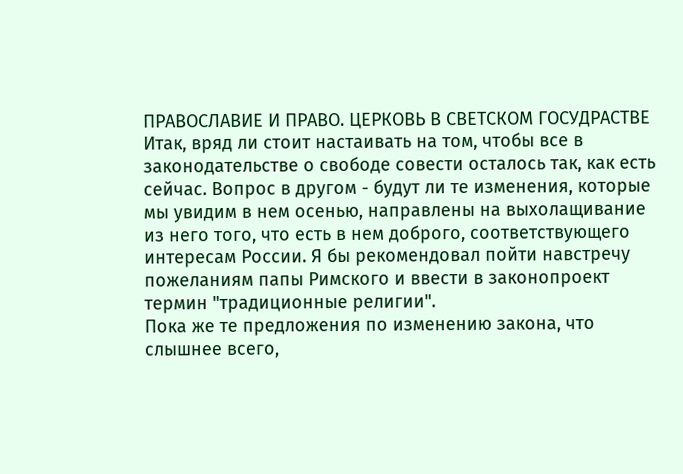ПРАВОСЛАВИЕ И ПРАВО. ЦЕРКОВЬ В СВЕТСКОМ ГОСУДРАСТВЕ
Итак, вряд ли стоит настаивать на том, чтобы все в законодательстве о свободе совести осталось так, как есть сейчас. Вопрос в другом - будут ли те изменения, которые мы увидим в нем осенью, направлены на выхолащивание из него того, что есть в нем доброго, соответствующего интересам России. Я бы рекомендовал пойти навстречу пожеланиям папы Римского и ввести в законопроект термин "традиционные религии".
Пока же те предложения по изменению закона, что слышнее всего,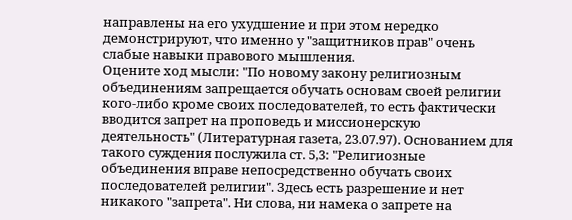направлены на его ухудшение и при этом нередко демонстрируют, что именно у "защитников прав" очень слабые навыки правового мышления.
Оцените ход мысли: "По новому закону религиозным объединениям запрещается обучать основам своей религии кого-либо кроме своих последователей, то есть фактически вводится запрет на проповедь и миссионерскую деятельность" (Литературная газета, 23.07.97). Основанием для такого суждения послужила ст. 5,3: "Религиозные объединения вправе непосредственно обучать своих последователей религии". Здесь есть разрешение и нет никакого "запрета". Ни слова, ни намека о запрете на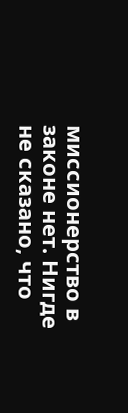миссионерство в законе нет. Нигде не сказано, что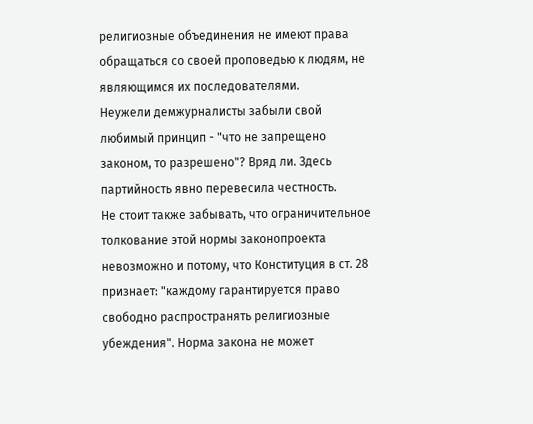религиозные объединения не имеют права обращаться со своей проповедью к людям, не являющимся их последователями.
Неужели демжурналисты забыли свой любимый принцип - "что не запрещено законом, то разрешено"? Вряд ли. Здесь партийность явно перевесила честность.
Не стоит также забывать, что ограничительное толкование этой нормы законопроекта невозможно и потому, что Конституция в ст. 28 признает: "каждому гарантируется право свободно распространять религиозные убеждения". Норма закона не может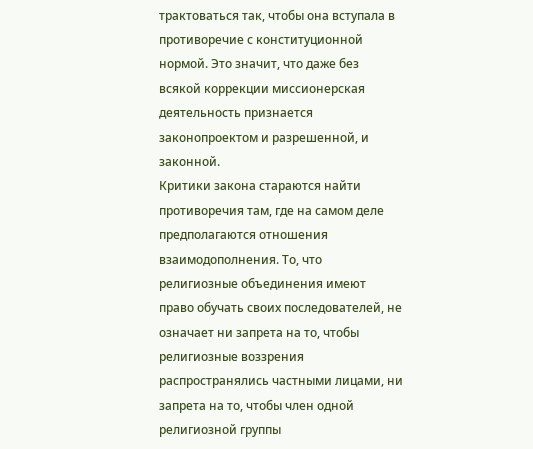трактоваться так, чтобы она вступала в противоречие с конституционной нормой. Это значит, что даже без всякой коррекции миссионерская деятельность признается законопроектом и разрешенной, и законной.
Критики закона стараются найти противоречия там, где на самом деле предполагаются отношения взаимодополнения. То, что религиозные объединения имеют право обучать своих последователей, не означает ни запрета на то, чтобы религиозные воззрения распространялись частными лицами, ни запрета на то, чтобы член одной религиозной группы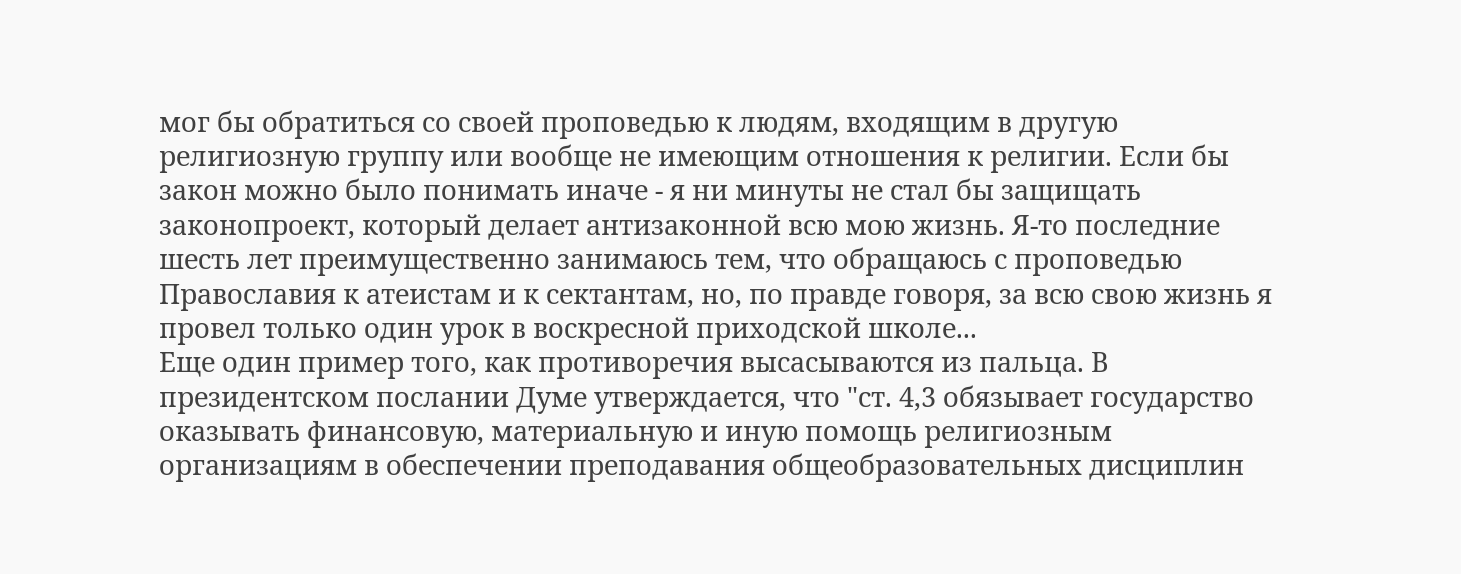мог бы обратиться со своей проповедью к людям, входящим в другую религиозную группу или вообще не имеющим отношения к религии. Если бы закон можно было понимать иначе - я ни минуты не стал бы защищать законопроект, который делает антизаконной всю мою жизнь. Я-то последние шесть лет преимущественно занимаюсь тем, что обращаюсь с проповедью Православия к атеистам и к сектантам, но, по правде говоря, за всю свою жизнь я провел только один урок в воскресной приходской школе...
Еще один пример того, как противоречия высасываются из пальца. В президентском послании Думе утверждается, что "ст. 4,3 обязывает государство оказывать финансовую, материальную и иную помощь религиозным организациям в обеспечении преподавания общеобразовательных дисциплин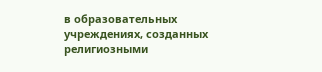в образовательных учреждениях, созданных религиозными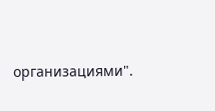организациями".